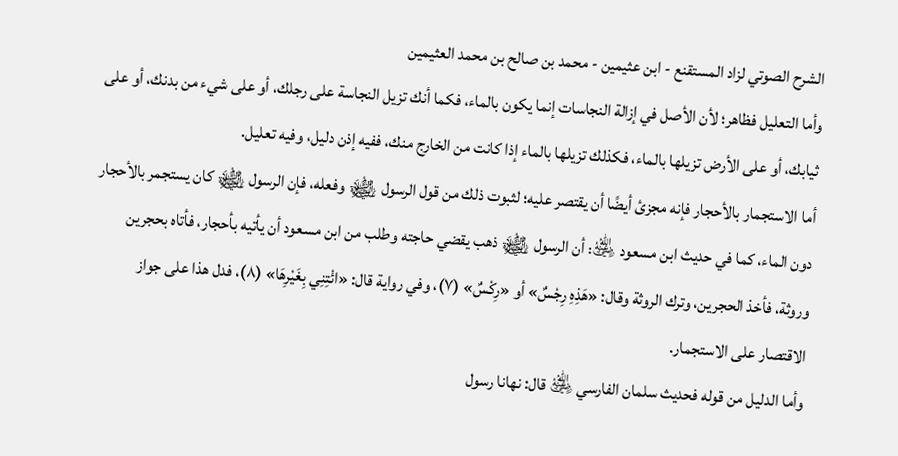الشرح الصوتي لزاد المستقنع - ابن عثيمين - محمد بن صالح بن محمد العثيمين
وأما التعليل فظاهر؛ لأن الأصل في إزالة النجاسات إنما يكون بالماء، فكما أنك تزيل النجاسة على رجلك، أو على شيء من بدنك، أو على ثيابك، أو على الأرض تزيلها بالماء، فكذلك تزيلها بالماء إذا كانت من الخارج منك، ففيه إذن دليل، وفيه تعليل.
أما الاستجمار بالأحجار فإنه مجزئ أيضًا أن يقتصر عليه؛ لثبوت ذلك من قول الرسول ﵊ وفعله، فإن الرسول ﵊ كان يستجمر بالأحجار دون الماء، كما في حديث ابن مسعود ﵁: أن الرسول ﵊ ذهب يقضي حاجته وطلب من ابن مسعود أن يأتيه بأحجار، فأتاه بحجرين وروثة، فأخذ الحجرين، وترك الروثة وقال: «هَذِهِ رِجْسٌ» أو «رِكْسٌ» (٧)، وفي رواية قال: «ائْتِنِي بِغَيْرِهَا» (٨)، فدل هذا على جواز الاقتصار على الاستجمار.
وأما الدليل من قوله فحديث سلمان الفارسي ﵁ قال: نهانا رسول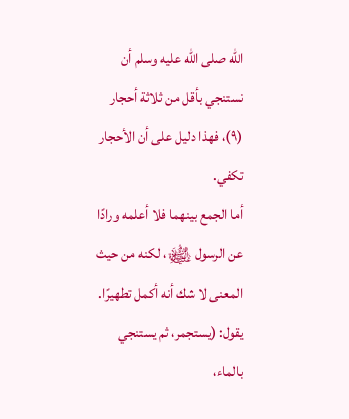الله صلى الله عليه وسلم أن نستنجي بأقل من ثلاثة أحجار (٩)، فهذا دليل على أن الأحجار تكفي.
أما الجمع بينهما فلا أعلمه ورادًا عن الرسول ﵊، لكنه من حيث المعنى لا شك أنه أكمل تطهيرًا.
يقول: (يستجمر، ثم يستنجي بالماء،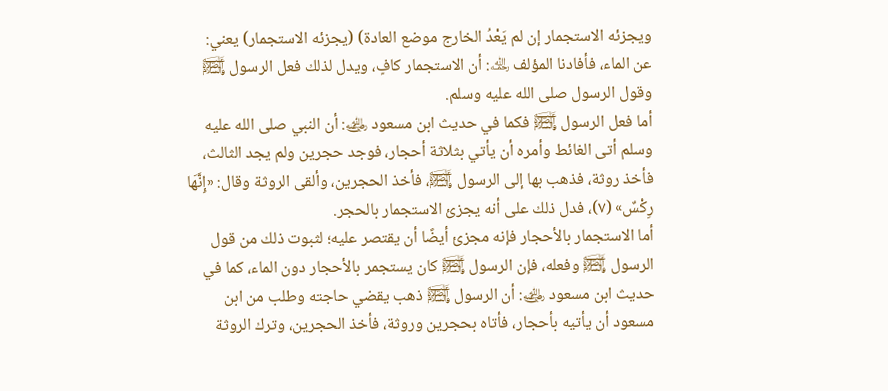ويجزئه الاستجمار إن لم يَعْدُ الخارج موضع العادة) (يجزئه الاستجمار) يعني: عن الماء، فأفادنا المؤلف ﵀: أن الاستجمار كافٍ، ويدل لذلك فعل الرسول ﵊ وقول الرسول صلى الله عليه وسلم.
أما فعل الرسول ﵊ فكما في حديث ابن مسعود ﵁: أن النبي صلى الله عليه وسلم أتى الغائط وأمره أن يأتي بثلاثة أحجار، فوجد حجرين ولم يجد الثالث، فأخذ روثة، فذهب بها إلى الرسول ﵊، فأخذ الحجرين، وألقى الروثة وقال: «إِنَّهَا رِكْسٌ» (٧)، فدل ذلك على أنه يجزئ الاستجمار بالحجر.
أما الاستجمار بالأحجار فإنه مجزئ أيضًا أن يقتصر عليه؛ لثبوت ذلك من قول الرسول ﵊ وفعله، فإن الرسول ﵊ كان يستجمر بالأحجار دون الماء، كما في حديث ابن مسعود ﵁: أن الرسول ﵊ ذهب يقضي حاجته وطلب من ابن مسعود أن يأتيه بأحجار، فأتاه بحجرين وروثة، فأخذ الحجرين، وترك الروثة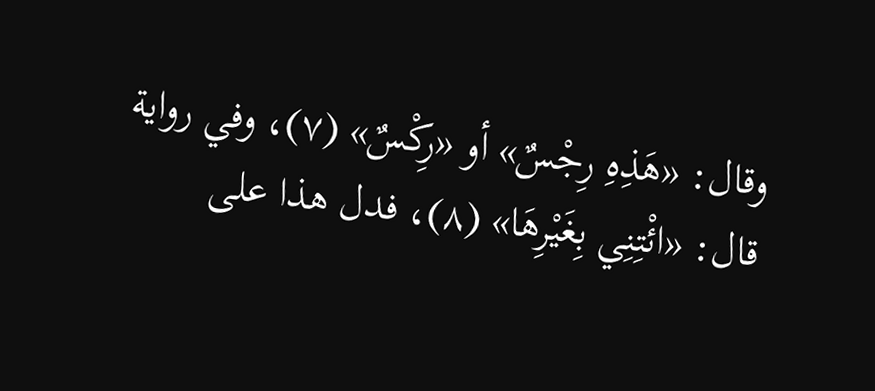وقال: «هَذِهِ رِجْسٌ» أو «رِكْسٌ» (٧)، وفي رواية قال: «ائْتِنِي بِغَيْرِهَا» (٨)، فدل هذا على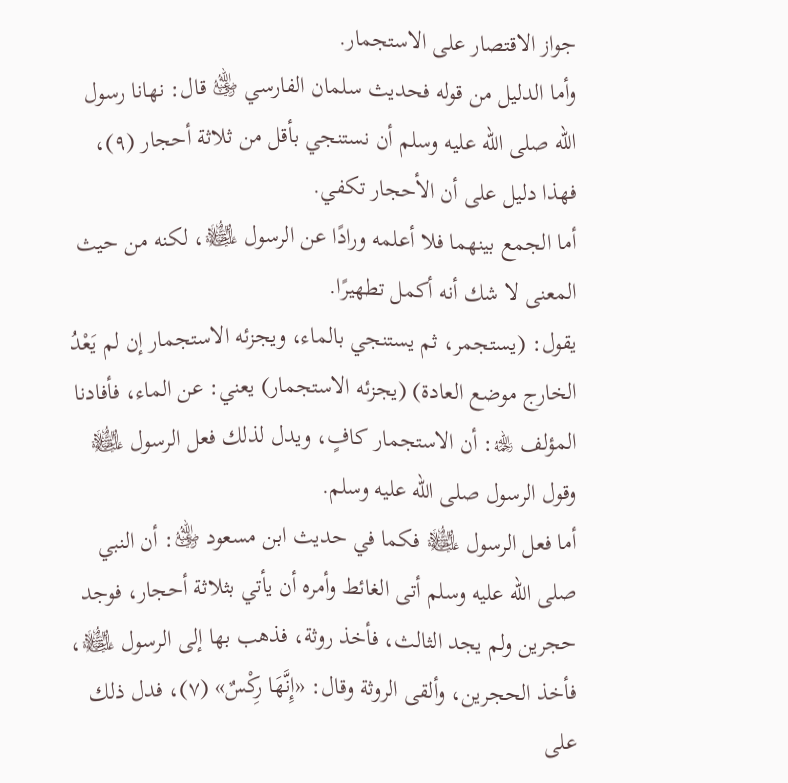جواز الاقتصار على الاستجمار.
وأما الدليل من قوله فحديث سلمان الفارسي ﵁ قال: نهانا رسول الله صلى الله عليه وسلم أن نستنجي بأقل من ثلاثة أحجار (٩)، فهذا دليل على أن الأحجار تكفي.
أما الجمع بينهما فلا أعلمه ورادًا عن الرسول ﵊، لكنه من حيث المعنى لا شك أنه أكمل تطهيرًا.
يقول: (يستجمر، ثم يستنجي بالماء، ويجزئه الاستجمار إن لم يَعْدُ الخارج موضع العادة) (يجزئه الاستجمار) يعني: عن الماء، فأفادنا المؤلف ﵀: أن الاستجمار كافٍ، ويدل لذلك فعل الرسول ﵊ وقول الرسول صلى الله عليه وسلم.
أما فعل الرسول ﵊ فكما في حديث ابن مسعود ﵁: أن النبي صلى الله عليه وسلم أتى الغائط وأمره أن يأتي بثلاثة أحجار، فوجد حجرين ولم يجد الثالث، فأخذ روثة، فذهب بها إلى الرسول ﵊، فأخذ الحجرين، وألقى الروثة وقال: «إِنَّهَا رِكْسٌ» (٧)، فدل ذلك على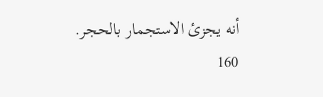أنه يجزئ الاستجمار بالحجر.
160